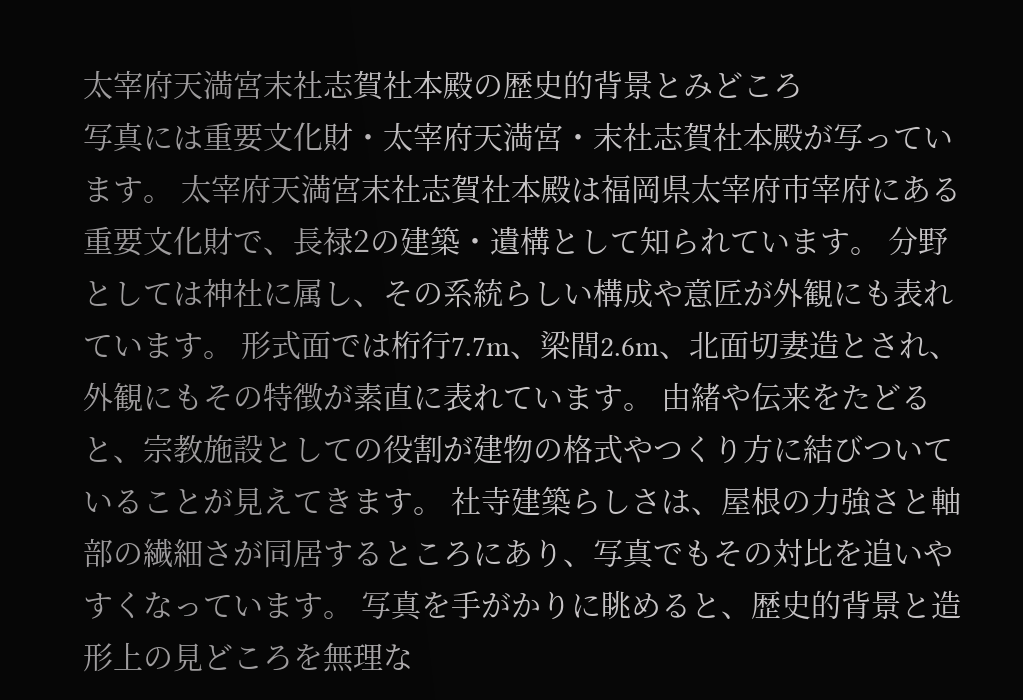太宰府天満宮末社志賀社本殿の歴史的背景とみどころ
写真には重要文化財・太宰府天満宮・末社志賀社本殿が写っています。 太宰府天満宮末社志賀社本殿は福岡県太宰府市宰府にある重要文化財で、長禄2の建築・遺構として知られています。 分野としては神社に属し、その系統らしい構成や意匠が外観にも表れています。 形式面では桁行7.7m、梁間2.6m、北面切妻造とされ、外観にもその特徴が素直に表れています。 由緒や伝来をたどると、宗教施設としての役割が建物の格式やつくり方に結びついていることが見えてきます。 社寺建築らしさは、屋根の力強さと軸部の繊細さが同居するところにあり、写真でもその対比を追いやすくなっています。 写真を手がかりに眺めると、歴史的背景と造形上の見どころを無理な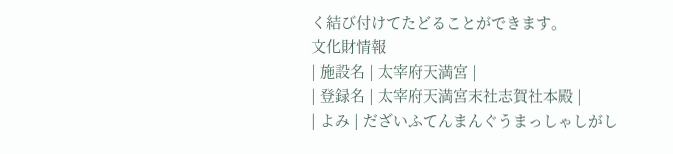く結び付けてたどることができます。
文化財情報
| 施設名 | 太宰府天満宮 |
| 登録名 | 太宰府天満宮末社志賀社本殿 |
| よみ | だざいふてんまんぐうまっしゃしがし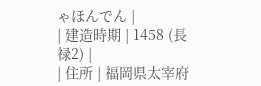ゃほんでん |
| 建造時期 | 1458 (長禄2) |
| 住所 | 福岡県太宰府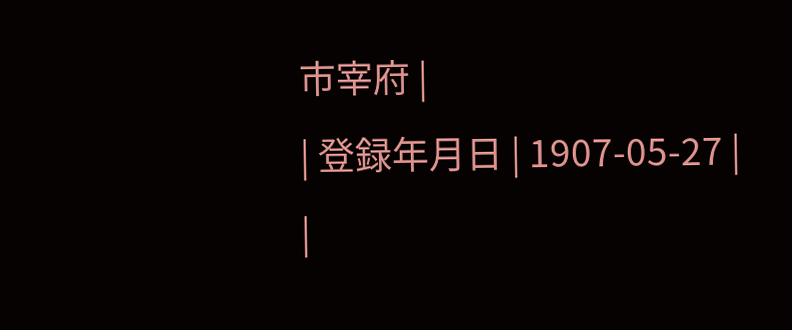市宰府 |
| 登録年月日 | 1907-05-27 |
|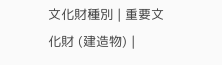文化財種別 | 重要文化財 (建造物) |